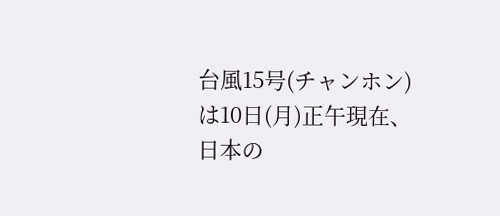台風15号(チャンホン)は10日(月)正午現在、日本の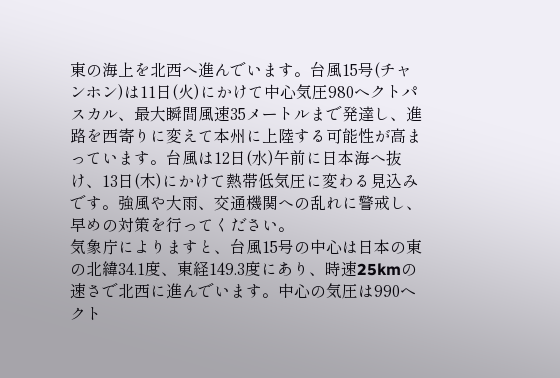東の海上を北西へ進んでいます。台風15号(チャンホン)は11日(火)にかけて中心気圧980ヘクトパスカル、最大瞬間風速35メートルまで発達し、進路を西寄りに変えて本州に上陸する可能性が高まっています。台風は12日(水)午前に日本海へ抜け、13日(木)にかけて熱帯低気圧に変わる見込みです。強風や大雨、交通機関への乱れに警戒し、早めの対策を行ってください。
気象庁によりますと、台風15号の中心は日本の東の北緯34.1度、東経149.3度にあり、時速25kmの速さで北西に進んでいます。中心の気圧は990ヘクト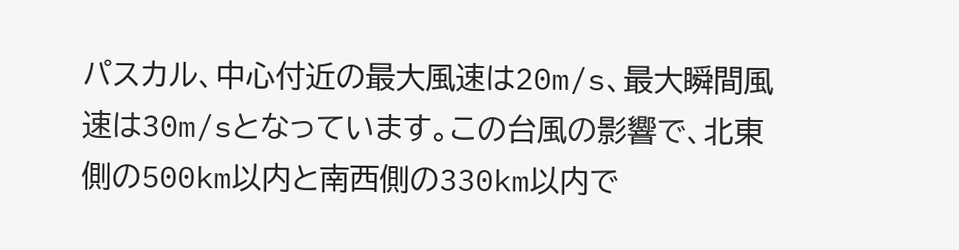パスカル、中心付近の最大風速は20m/s、最大瞬間風速は30m/sとなっています。この台風の影響で、北東側の500km以内と南西側の330km以内で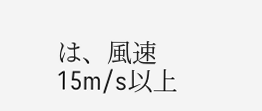は、風速15m/s以上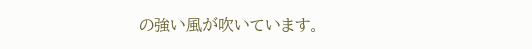の強い風が吹いています。